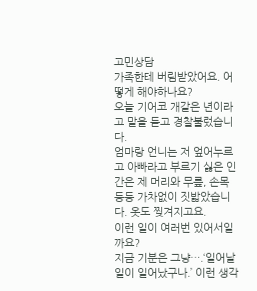고민상담
가족한테 버림받았어요. 어떻게 해야하나요?
오늘 기어코 개같은 년이라고 말을 듣고 경찰불렀습니다.
엄마랑 언니는 저 엎어누르고 아빠라고 부르기 싫은 인간은 제 머리와 무릎, 손목 등등 가차없이 짓밟았습니다. 옷도 찢겨지고요.
이런 일이 여러번 있어서일까요?
지금 기분은 그냥….‘일어날 일이 일어났구나.’ 이런 생각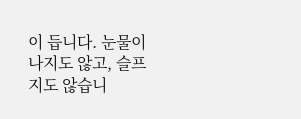이 듭니다. 눈물이 나지도 않고, 슬프지도 않습니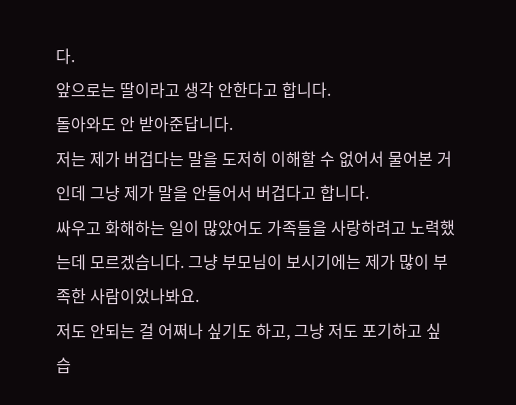다.
앞으로는 딸이라고 생각 안한다고 합니다.
돌아와도 안 받아준답니다.
저는 제가 버겁다는 말을 도저히 이해할 수 없어서 물어본 거인데 그냥 제가 말을 안들어서 버겁다고 합니다.
싸우고 화해하는 일이 많았어도 가족들을 사랑하려고 노력했는데 모르겠습니다. 그냥 부모님이 보시기에는 제가 많이 부족한 사람이었나봐요.
저도 안되는 걸 어쩌나 싶기도 하고, 그냥 저도 포기하고 싶습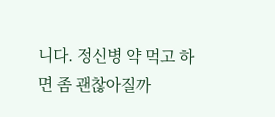니다. 정신병 약 먹고 하면 좀 괜찮아질까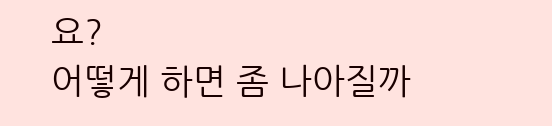요?
어떻게 하면 좀 나아질까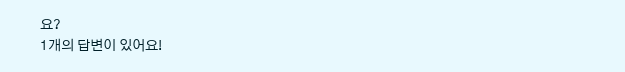요?
1개의 답변이 있어요!